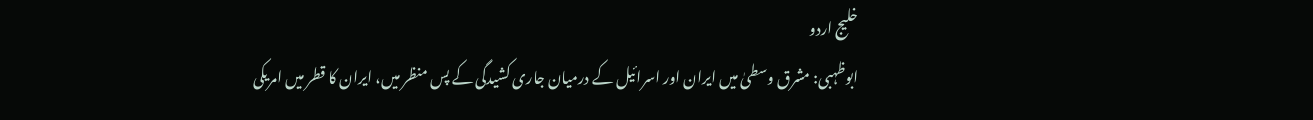خلیج اردو
ابوظہبی: مشرق وسطیٰ میں ایران اور اسرائیل کے درمیان جاری کشیدگی کے پس منظر میں، ایران کا قطر میں امریکی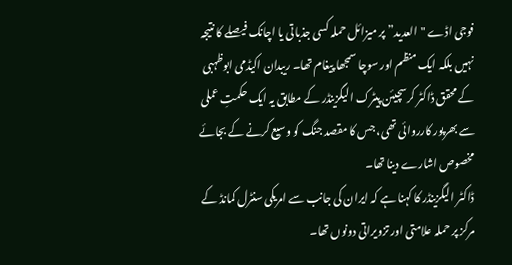فوجی اڈے "العدید” پر میزائل حملہ کسی جذباتی یا اچانک فیصلے کا نتیجہ نہیں بلکہ ایک منظم اور سوچا سمجھا پیغام تھا۔ ریبدان اکیڈمی ابوظہبی کے محقق ڈاکٹر کرسچیئن پیٹرک الیگزینڈر کے مطابق یہ ایک حکمتِ عملی سے بھرپور کارروائی تھی، جس کا مقصد جنگ کو وسیع کرنے کے بجائے مخصوص اشارے دینا تھا۔
ڈاکٹر الیگزینڈر کا کہنا ہے کہ ایران کی جانب سے امریکی سنٹرل کمانڈ کے مرکز پر حملہ علامتی اور تزویراتی دونوں تھا۔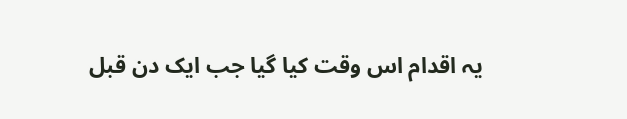یہ اقدام اس وقت کیا گیا جب ایک دن قبل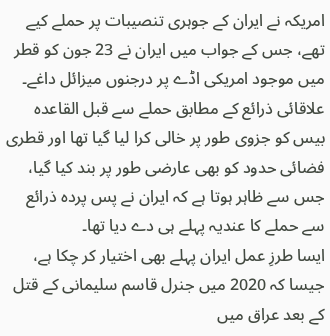امریکہ نے ایران کے جوہری تنصیبات پر حملے کیے تھے، جس کے جواب میں ایران نے 23 جون کو قطر میں موجود امریکی اڈے پر درجنوں میزائل داغے۔
علاقائی ذرائع کے مطابق حملے سے قبل القاعدہ بیس کو جزوی طور پر خالی کرا لیا گیا تھا اور قطری فضائی حدود کو بھی عارضی طور پر بند کیا گیا، جس سے ظاہر ہوتا ہے کہ ایران نے پس پردہ ذرائع سے حملے کا عندیہ پہلے ہی دے دیا تھا۔
ایسا طرزِ عمل ایران پہلے بھی اختیار کر چکا ہے، جیسا کہ 2020 میں جنرل قاسم سلیمانی کے قتل کے بعد عراق میں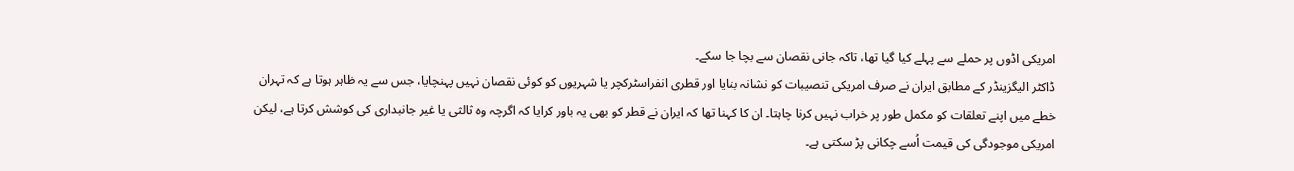امریکی اڈوں پر حملے سے پہلے کیا گیا تھا، تاکہ جانی نقصان سے بچا جا سکے۔
ڈاکٹر الیگزینڈر کے مطابق ایران نے صرف امریکی تنصیبات کو نشانہ بنایا اور قطری انفراسٹرکچر یا شہریوں کو کوئی نقصان نہیں پہنچایا، جس سے یہ ظاہر ہوتا ہے کہ تہران خطے میں اپنے تعلقات کو مکمل طور پر خراب نہیں کرنا چاہتا۔ ان کا کہنا تھا کہ ایران نے قطر کو بھی یہ باور کرایا کہ اگرچہ وہ ثالثی یا غیر جانبداری کی کوشش کرتا ہے، لیکن امریکی موجودگی کی قیمت اُسے چکانی پڑ سکتی ہے۔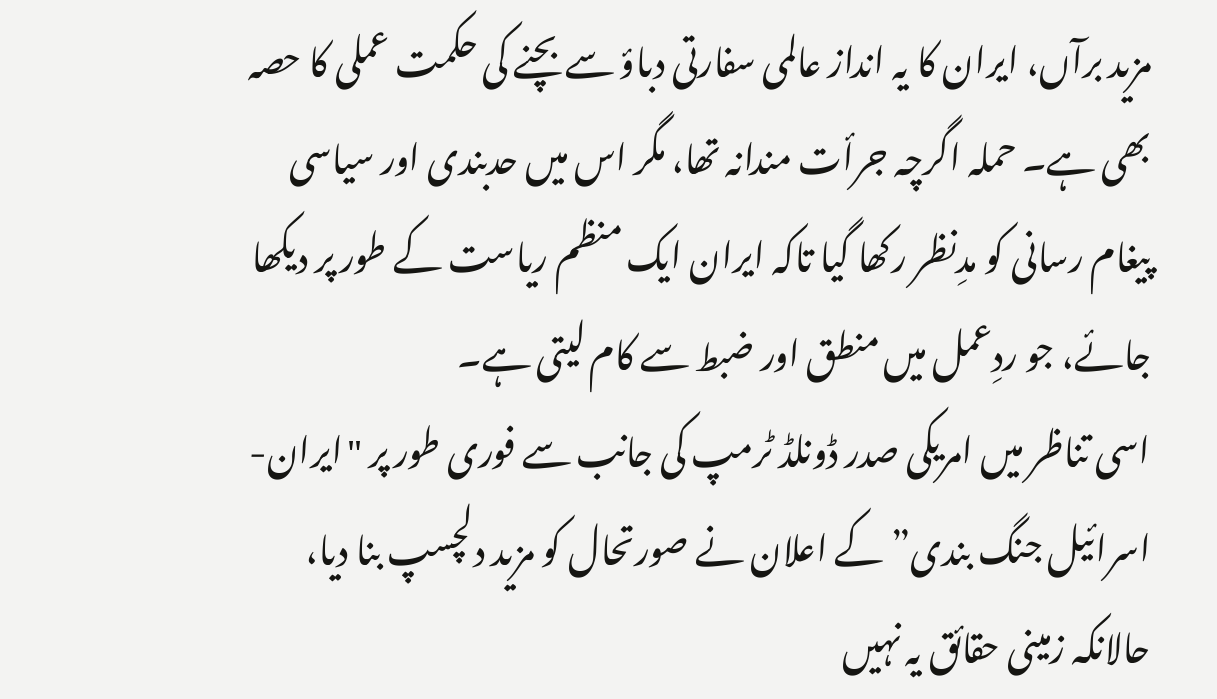مزید برآں، ایران کا یہ انداز عالمی سفارتی دباؤ سے بچنے کی حکمت عملی کا حصہ بھی ہے۔ حملہ اگرچہ جرأت مندانہ تھا، مگر اس میں حدبندی اور سیاسی پیغام رسانی کو مدِنظر رکھا گیا تاکہ ایران ایک منظم ریاست کے طور پر دیکھا جائے، جو ردِعمل میں منطق اور ضبط سے کام لیتی ہے۔
اسی تناظر میں امریکی صدر ڈونلڈ ٹرمپ کی جانب سے فوری طور پر "ایران-اسرائیل جنگ بندی” کے اعلان نے صورتحال کو مزید دلچسپ بنا دیا، حالانکہ زمینی حقائق یہ نہیں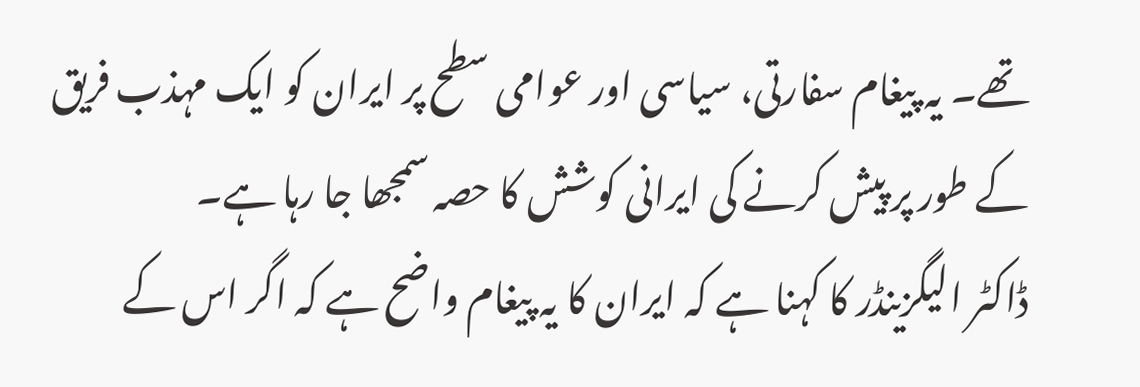تھے۔ یہ پیغام سفارتی، سیاسی اور عوامی سطح پر ایران کو ایک مہذب فریق کے طور پر پیش کرنے کی ایرانی کوشش کا حصہ سمجھا جا رہا ہے۔
ڈاکٹر الیگزینڈر کا کہنا ہے کہ ایران کا یہ پیغام واضح ہے کہ اگر اس کے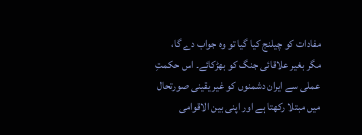مفادات کو چیلنج کیا گیا تو وہ جواب دے گا، مگر بغیر علاقائی جنگ کو بھڑکائے۔ اس حکمتِ عملی سے ایران دشمنوں کو غیر یقینی صورتحال میں مبتلا رکھتا ہے اور اپنی بین الاقوامی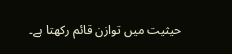حیثیت میں توازن قائم رکھتا ہے۔